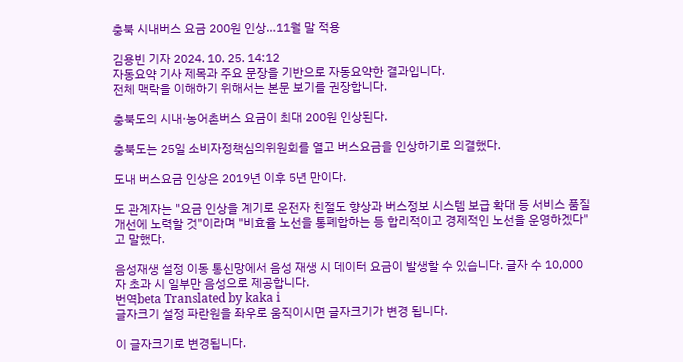충북 시내버스 요금 200원 인상…11월 말 적용

김용빈 기자 2024. 10. 25. 14:12
자동요약 기사 제목과 주요 문장을 기반으로 자동요약한 결과입니다.
전체 맥락을 이해하기 위해서는 본문 보기를 권장합니다.

충북도의 시내·농어촌버스 요금이 최대 200원 인상된다.

충북도는 25일 소비자정책심의위원회를 열고 버스요금을 인상하기로 의결했다.

도내 버스요금 인상은 2019년 이후 5년 만이다.

도 관계자는 "요금 인상을 계기로 운전자 친절도 향상과 버스정보 시스템 보급 확대 등 서비스 품질 개선에 노력할 것"이라며 "비효율 노선을 통폐합하는 등 합리적이고 경제적인 노선을 운영하겠다"고 말했다.

음성재생 설정 이동 통신망에서 음성 재생 시 데이터 요금이 발생할 수 있습니다. 글자 수 10,000자 초과 시 일부만 음성으로 제공합니다.
번역beta Translated by kaka i
글자크기 설정 파란원을 좌우로 움직이시면 글자크기가 변경 됩니다.

이 글자크기로 변경됩니다.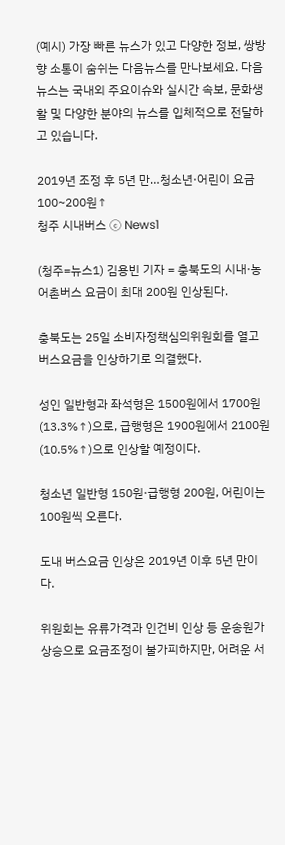(예시) 가장 빠른 뉴스가 있고 다양한 정보, 쌍방향 소통이 숨쉬는 다음뉴스를 만나보세요. 다음뉴스는 국내외 주요이슈와 실시간 속보, 문화생활 및 다양한 분야의 뉴스를 입체적으로 전달하고 있습니다.

2019년 조정 후 5년 만…청소년·어린이 요금 100~200원↑
청주 시내버스 ⓒ News1

(청주=뉴스1) 김용빈 기자 = 충북도의 시내·농어촌버스 요금이 최대 200원 인상된다.

충북도는 25일 소비자정책심의위원회를 열고 버스요금을 인상하기로 의결했다.

성인 일반형과 좌석형은 1500원에서 1700원(13.3%↑)으로, 급행형은 1900원에서 2100원(10.5%↑)으로 인상할 예정이다.

청소년 일반형 150원·급행형 200원, 어린이는 100원씩 오른다.

도내 버스요금 인상은 2019년 이후 5년 만이다.

위원회는 유류가격과 인건비 인상 등 운송원가 상승으로 요금조정이 불가피하지만, 어려운 서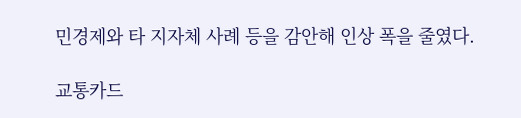민경제와 타 지자체 사례 등을 감안해 인상 폭을 줄였다.

교통카드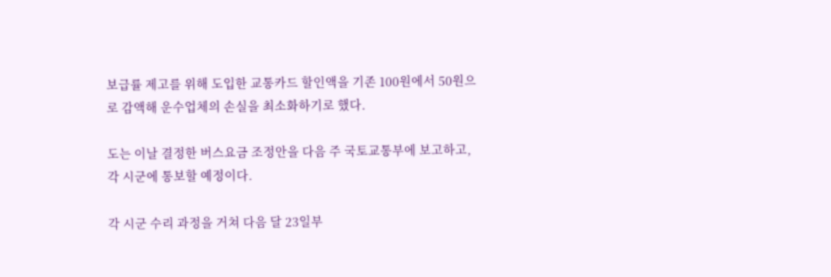보급률 제고를 위해 도입한 교통카드 할인액을 기존 100원에서 50원으로 감액해 운수업체의 손실을 최소화하기로 했다.

도는 이날 결정한 버스요금 조정안을 다음 주 국토교통부에 보고하고, 각 시군에 통보할 예정이다.

각 시군 수리 과정을 거쳐 다음 달 23일부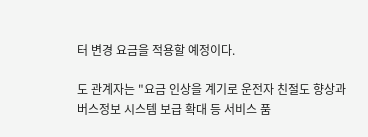터 변경 요금을 적용할 예정이다.

도 관계자는 "요금 인상을 계기로 운전자 친절도 향상과 버스정보 시스템 보급 확대 등 서비스 품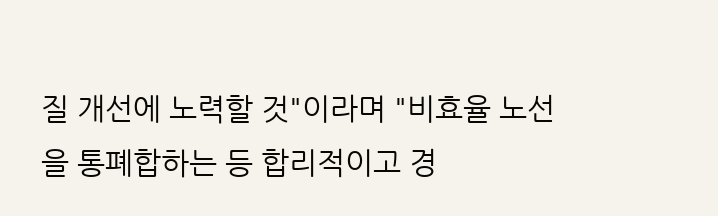질 개선에 노력할 것"이라며 "비효율 노선을 통폐합하는 등 합리적이고 경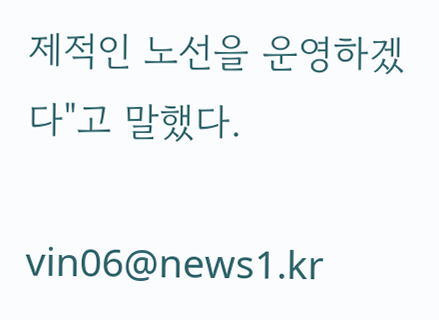제적인 노선을 운영하겠다"고 말했다.

vin06@news1.kr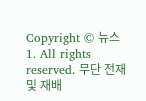Copyright © 뉴스1. All rights reserved. 무단 전재 및 재배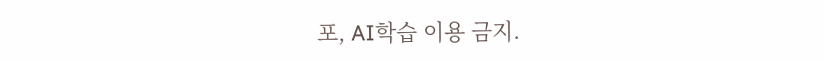포, AI학습 이용 금지.